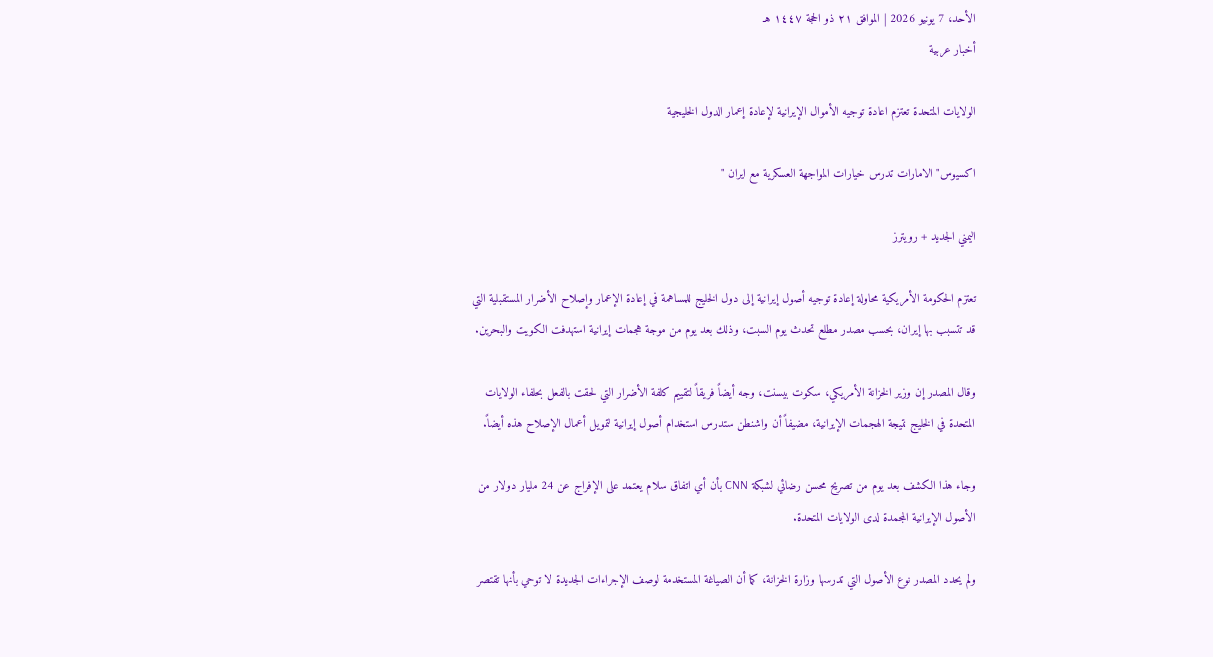الأحد، 7 يونيو 2026 | الموافق ٢١ ذو الحجة ١٤٤٧ هـ
أخبار عربية

الولايات المتحدة تعتزم اعادة توجيه الأموال الإيرانية لإعادة إعمار الدول الخليجية

اكسيوس" الامارات تدرس خيارات المواجهة العسكرية مع ايران "

اليمني الجديد + رويترز

تعتزم الحكومة الأمريكية محاولة إعادة توجيه أصول إيرانية إلى دول الخليج للمساهمة في إعادة الإعمار وإصلاح الأضرار المستقبلية التي قد تتسبب بها إيران، بحسب مصدر مطلع تحدث يوم السبت، وذلك بعد يوم من موجة هجمات إيرانية استهدفت الكويت والبحرين.

وقال المصدر إن وزير الخزانة الأمريكي، سكوت بيسنت، وجه أيضاً فريقاً لتقييم كلفة الأضرار التي لحقت بالفعل بحلفاء الولايات المتحدة في الخليج نتيجة الهجمات الإيرانية، مضيفاً أن واشنطن ستدرس استخدام أصول إيرانية لتمويل أعمال الإصلاح هذه أيضاً.

وجاء هذا الكشف بعد يوم من تصريح محسن رضائي لشبكة CNN بأن أي اتفاق سلام يعتمد على الإفراج عن 24 مليار دولار من الأصول الإيرانية المجمدة لدى الولايات المتحدة.

ولم يحدد المصدر نوع الأصول التي تدرسها وزارة الخزانة، كما أن الصياغة المستخدمة لوصف الإجراءات الجديدة لا توحي بأنها تقتصر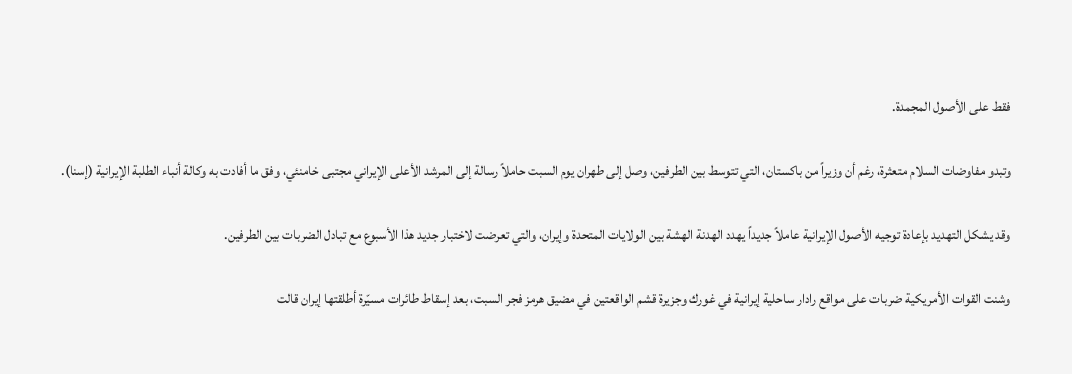فقط على الأصول المجمدة.

وتبدو مفاوضات السلام متعثرة، رغم أن وزيراً من باكستان، التي تتوسط بين الطرفين، وصل إلى طهران يوم السبت حاملاً رسالة إلى المرشد الأعلى الإيراني مجتبى خامنئي، وفق ما أفادت به وكالة أنباء الطلبة الإيرانية (إسنا).

وقد يشكل التهديد بإعادة توجيه الأصول الإيرانية عاملاً جديداً يهدد الهدنة الهشة بين الولايات المتحدة وإيران، والتي تعرضت لاختبار جديد هذا الأسبوع مع تبادل الضربات بين الطرفين.

وشنت القوات الأمريكية ضربات على مواقع رادار ساحلية إيرانية في غورك وجزيرة قشم الواقعتين في مضيق هرمز فجر السبت، بعد إسقاط طائرات مسيّرة أطلقتها إيران قالت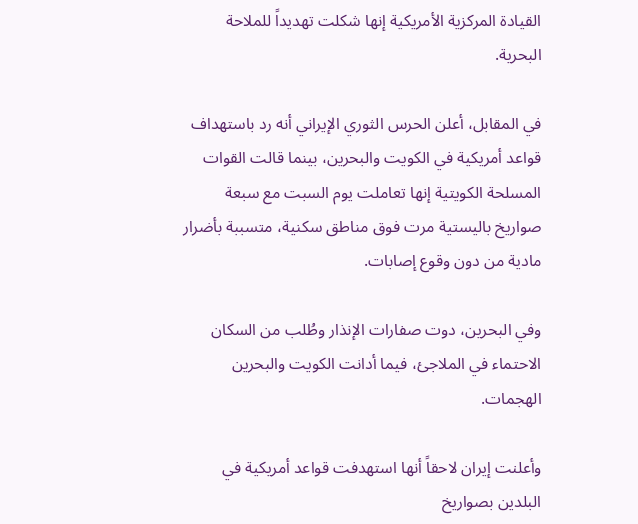القيادة المركزية الأمريكية إنها شكلت تهديداً للملاحة البحرية.

في المقابل، أعلن الحرس الثوري الإيراني أنه رد باستهداف قواعد أمريكية في الكويت والبحرين، بينما قالت القوات المسلحة الكويتية إنها تعاملت يوم السبت مع سبعة صواريخ باليستية مرت فوق مناطق سكنية، متسببة بأضرار مادية من دون وقوع إصابات.

وفي البحرين، دوت صفارات الإنذار وطُلب من السكان الاحتماء في الملاجئ، فيما أدانت الكويت والبحرين الهجمات.

وأعلنت إيران لاحقاً أنها استهدفت قواعد أمريكية في البلدين بصواريخ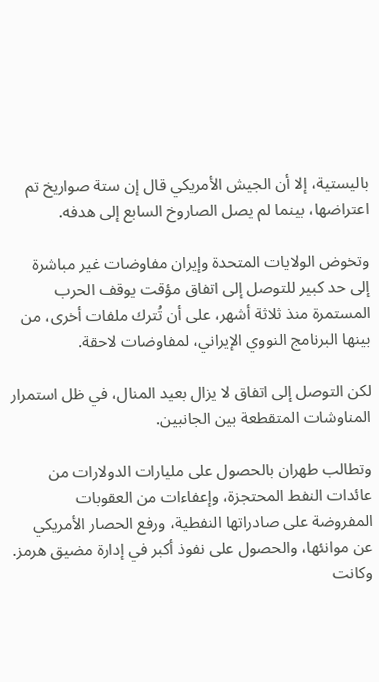باليستية، إلا أن الجيش الأمريكي قال إن ستة صواريخ تم اعتراضها، بينما لم يصل الصاروخ السابع إلى هدفه.

وتخوض الولايات المتحدة وإيران مفاوضات غير مباشرة إلى حد كبير للتوصل إلى اتفاق مؤقت يوقف الحرب المستمرة منذ ثلاثة أشهر، على أن تُترك ملفات أخرى، من بينها البرنامج النووي الإيراني، لمفاوضات لاحقة.

لكن التوصل إلى اتفاق لا يزال بعيد المنال، في ظل استمرار المناوشات المتقطعة بين الجانبين.

وتطالب طهران بالحصول على مليارات الدولارات من عائدات النفط المحتجزة، وإعفاءات من العقوبات المفروضة على صادراتها النفطية، ورفع الحصار الأمريكي عن موانئها، والحصول على نفوذ أكبر في إدارة مضيق هرمز. وكانت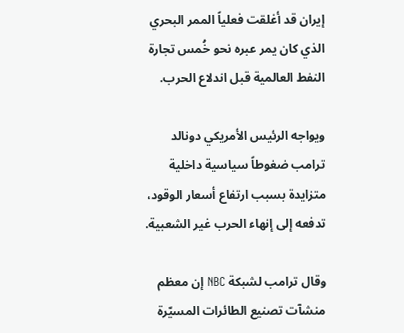إيران قد أغلقت فعلياً الممر البحري الذي كان يمر عبره نحو خُمس تجارة النفط العالمية قبل اندلاع الحرب.

ويواجه الرئيس الأمريكي دونالد ترامب ضغوطاً سياسية داخلية متزايدة بسبب ارتفاع أسعار الوقود، تدفعه إلى إنهاء الحرب غير الشعبية.

وقال ترامب لشبكة NBC إن معظم منشآت تصنيع الطائرات المسيّرة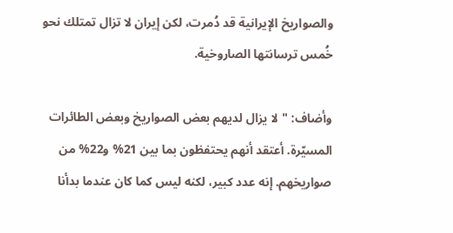والصواريخ الإيرانية قد دُمرت، لكن إيران لا تزال تمتلك نحو خُمس ترسانتها الصاروخية.

وأضاف: "لا يزال لديهم بعض الصواريخ وبعض الطائرات المسيّرة. أعتقد أنهم يحتفظون بما بين 21% و22% من صواريخهم. إنه عدد كبير، لكنه ليس كما كان عندما بدأنا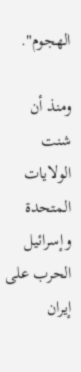الهجوم".

ومنذ أن شنت الولايات المتحدة وإسرائيل الحرب على إيران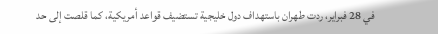في 28 فبراير، ردت طهران باستهداف دول خليجية تستضيف قواعد أمريكية، كما قلصت إلى حد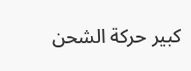كبير حركة الشحن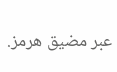عبر مضيق هرمز.